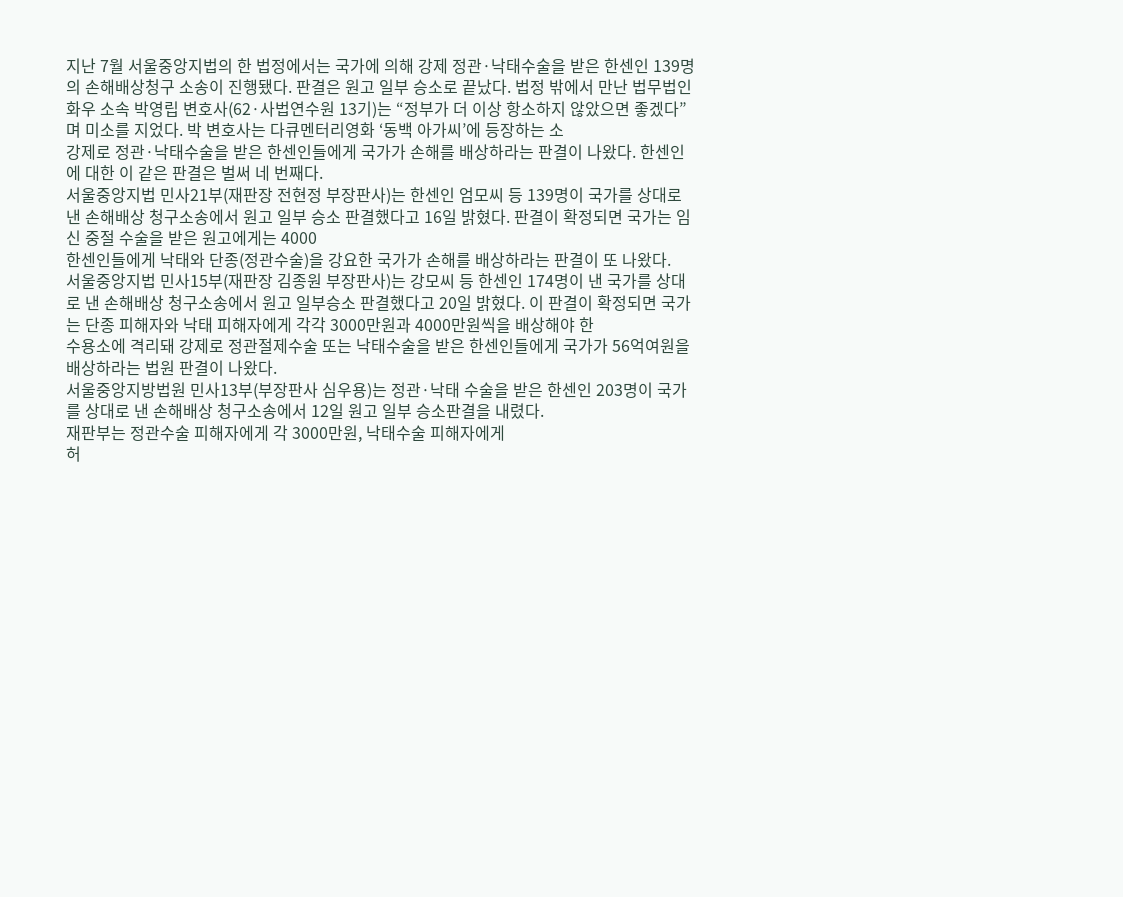지난 7월 서울중앙지법의 한 법정에서는 국가에 의해 강제 정관·낙태수술을 받은 한센인 139명의 손해배상청구 소송이 진행됐다. 판결은 원고 일부 승소로 끝났다. 법정 밖에서 만난 법무법인 화우 소속 박영립 변호사(62·사법연수원 13기)는 “정부가 더 이상 항소하지 않았으면 좋겠다”며 미소를 지었다. 박 변호사는 다큐멘터리영화 ‘동백 아가씨’에 등장하는 소
강제로 정관·낙태수술을 받은 한센인들에게 국가가 손해를 배상하라는 판결이 나왔다. 한센인에 대한 이 같은 판결은 벌써 네 번째다.
서울중앙지법 민사21부(재판장 전현정 부장판사)는 한센인 엄모씨 등 139명이 국가를 상대로 낸 손해배상 청구소송에서 원고 일부 승소 판결했다고 16일 밝혔다. 판결이 확정되면 국가는 임신 중절 수술을 받은 원고에게는 4000
한센인들에게 낙태와 단종(정관수술)을 강요한 국가가 손해를 배상하라는 판결이 또 나왔다.
서울중앙지법 민사15부(재판장 김종원 부장판사)는 강모씨 등 한센인 174명이 낸 국가를 상대로 낸 손해배상 청구소송에서 원고 일부승소 판결했다고 20일 밝혔다. 이 판결이 확정되면 국가는 단종 피해자와 낙태 피해자에게 각각 3000만원과 4000만원씩을 배상해야 한
수용소에 격리돼 강제로 정관절제수술 또는 낙태수술을 받은 한센인들에게 국가가 56억여원을 배상하라는 법원 판결이 나왔다.
서울중앙지방법원 민사13부(부장판사 심우용)는 정관·낙태 수술을 받은 한센인 203명이 국가를 상대로 낸 손해배상 청구소송에서 12일 원고 일부 승소판결을 내렸다.
재판부는 정관수술 피해자에게 각 3000만원, 낙태수술 피해자에게
허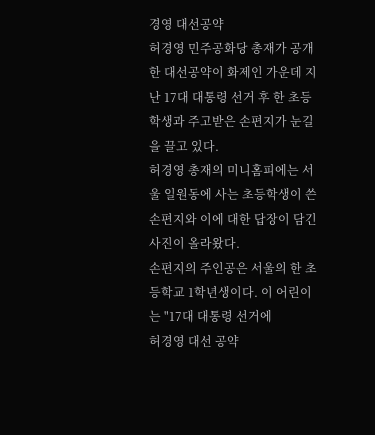경영 대선공약
허경영 민주공화당 총재가 공개한 대선공약이 화제인 가운데 지난 17대 대통령 선거 후 한 초등학생과 주고받은 손편지가 눈길을 끌고 있다.
허경영 총재의 미니홈피에는 서울 일원동에 사는 초등학생이 쓴 손편지와 이에 대한 답장이 담긴 사진이 올라왔다.
손편지의 주인공은 서울의 한 초등학교 1학년생이다. 이 어린이는 "17대 대통령 선거에
허경영 대선 공약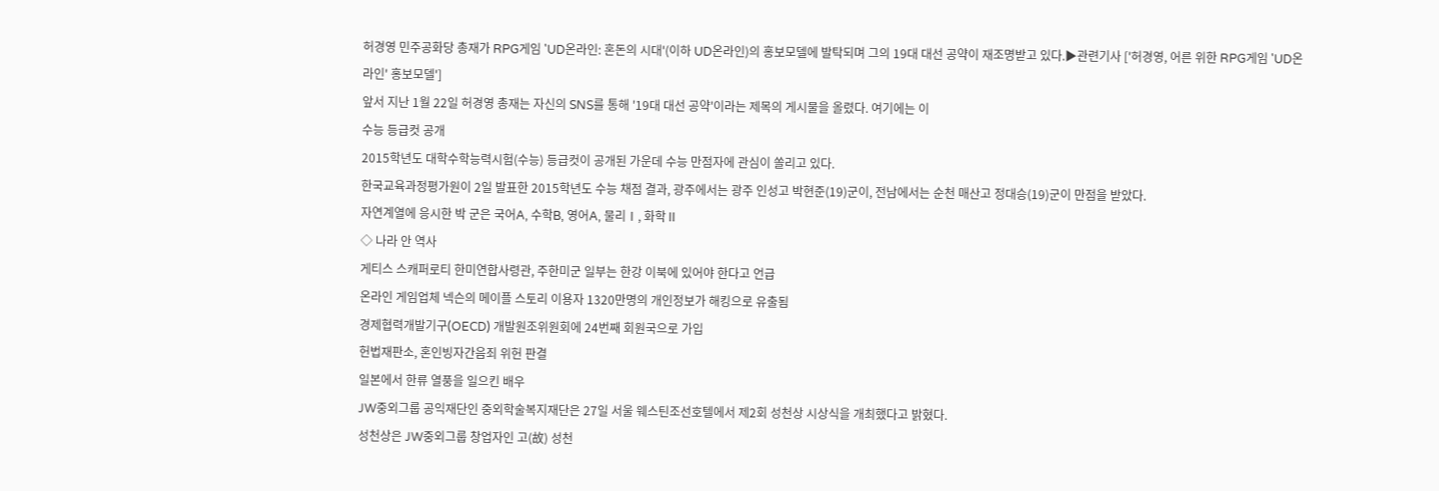허경영 민주공화당 총재가 RPG게임 'UD온라인: 혼돈의 시대'(이하 UD온라인)의 홍보모델에 발탁되며 그의 19대 대선 공약이 재조명받고 있다.▶관련기사 ['허경영, 어른 위한 RPG게임 'UD온라인' 홍보모델']
앞서 지난 1월 22일 허경영 총재는 자신의 SNS를 통해 '19대 대선 공약'이라는 제목의 게시물을 올렸다. 여기에는 이
수능 등급컷 공개
2015학년도 대학수학능력시험(수능) 등급컷이 공개된 가운데 수능 만점자에 관심이 쏠리고 있다.
한국교육과정평가원이 2일 발표한 2015학년도 수능 채점 결과, 광주에서는 광주 인성고 박현준(19)군이, 전남에서는 순천 매산고 정대승(19)군이 만점을 받았다.
자연계열에 응시한 박 군은 국어A, 수학B, 영어A, 물리Ⅰ, 화학Ⅱ
◇ 나라 안 역사
게티스 스캐퍼로티 한미연합사령관, 주한미군 일부는 한강 이북에 있어야 한다고 언급
온라인 게임업체 넥슨의 메이플 스토리 이용자 1320만명의 개인정보가 해킹으로 유출됨
경제협력개발기구(OECD) 개발원조위원회에 24번째 회원국으로 가입
헌법재판소, 혼인빙자간음죄 위헌 판결
일본에서 한류 열풍을 일으킨 배우
JW중외그룹 공익재단인 중외학술복지재단은 27일 서울 웨스틴조선호텔에서 제2회 성천상 시상식을 개최했다고 밝혔다.
성천상은 JW중외그룹 창업자인 고(故) 성천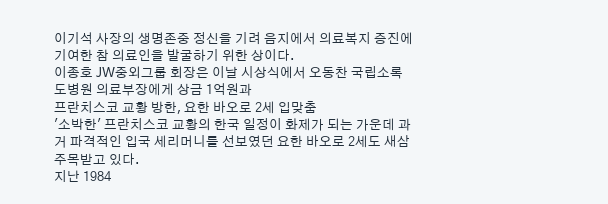이기석 사장의 생명존중 정신을 기려 음지에서 의료복지 증진에 기여한 참 의료인을 발굴하기 위한 상이다.
이종호 JW중외그룹 회장은 이날 시상식에서 오동찬 국립소록도병원 의료부장에게 상금 1억원과
프란치스코 교황 방한, 요한 바오로 2세 입맞춤
'소박한' 프란치스코 교황의 한국 일정이 화제가 되는 가운데 과거 파격적인 입국 세리머니를 선보였던 요한 바오로 2세도 새삼 주목받고 있다.
지난 1984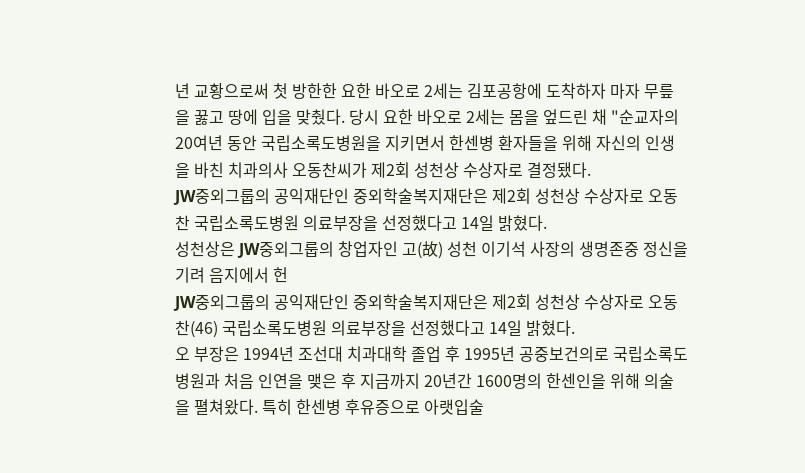년 교황으로써 첫 방한한 요한 바오로 2세는 김포공항에 도착하자 마자 무릎을 꿇고 땅에 입을 맞췄다. 당시 요한 바오로 2세는 몸을 엎드린 채 "순교자의
20여년 동안 국립소록도병원을 지키면서 한센병 환자들을 위해 자신의 인생을 바친 치과의사 오동찬씨가 제2회 성천상 수상자로 결정됐다.
JW중외그룹의 공익재단인 중외학술복지재단은 제2회 성천상 수상자로 오동찬 국립소록도병원 의료부장을 선정했다고 14일 밝혔다.
성천상은 JW중외그룹의 창업자인 고(故) 성천 이기석 사장의 생명존중 정신을 기려 음지에서 헌
JW중외그룹의 공익재단인 중외학술복지재단은 제2회 성천상 수상자로 오동찬(46) 국립소록도병원 의료부장을 선정했다고 14일 밝혔다.
오 부장은 1994년 조선대 치과대학 졸업 후 1995년 공중보건의로 국립소록도병원과 처음 인연을 맺은 후 지금까지 20년간 1600명의 한센인을 위해 의술을 펼쳐왔다. 특히 한센병 후유증으로 아랫입술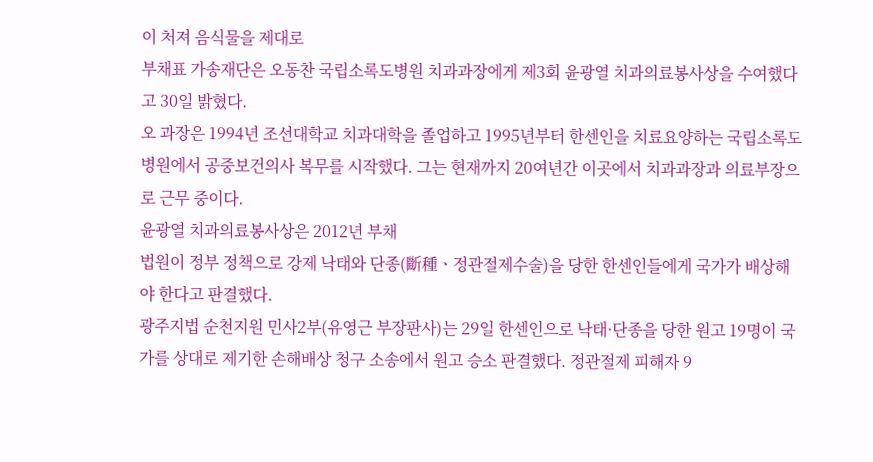이 처져 음식물을 제대로
부채표 가송재단은 오동찬 국립소록도병원 치과과장에게 제3회 윤광열 치과의료봉사상을 수여했다고 30일 밝혔다.
오 과장은 1994년 조선대학교 치과대학을 졸업하고 1995년부터 한센인을 치료요양하는 국립소록도병원에서 공중보건의사 복무를 시작했다. 그는 현재까지 20여년간 이곳에서 치과과장과 의료부장으로 근무 중이다.
윤광열 치과의료봉사상은 2012년 부채
법원이 정부 정책으로 강제 낙태와 단종(斷種ㆍ정관절제수술)을 당한 한센인들에게 국가가 배상해야 한다고 판결했다.
광주지법 순천지원 민사2부(유영근 부장판사)는 29일 한센인으로 낙태·단종을 당한 원고 19명이 국가를 상대로 제기한 손해배상 청구 소송에서 원고 승소 판결했다. 정관절제 피해자 9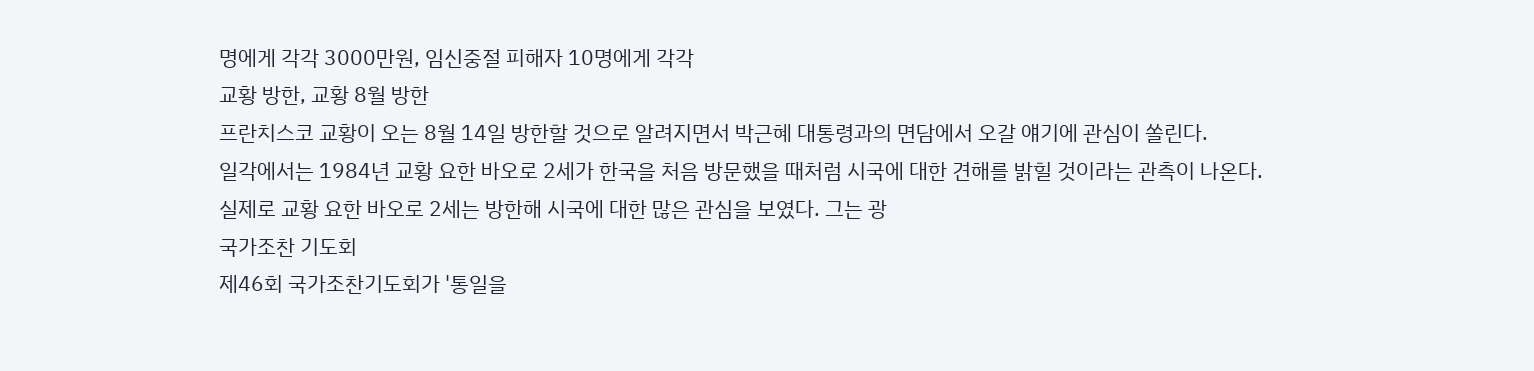명에게 각각 3000만원, 임신중절 피해자 10명에게 각각
교황 방한, 교황 8월 방한
프란치스코 교황이 오는 8월 14일 방한할 것으로 알려지면서 박근혜 대통령과의 면담에서 오갈 얘기에 관심이 쏠린다.
일각에서는 1984년 교황 요한 바오로 2세가 한국을 처음 방문했을 때처럼 시국에 대한 견해를 밝힐 것이라는 관측이 나온다.
실제로 교황 요한 바오로 2세는 방한해 시국에 대한 많은 관심을 보였다. 그는 광
국가조찬 기도회
제46회 국가조찬기도회가 '통일을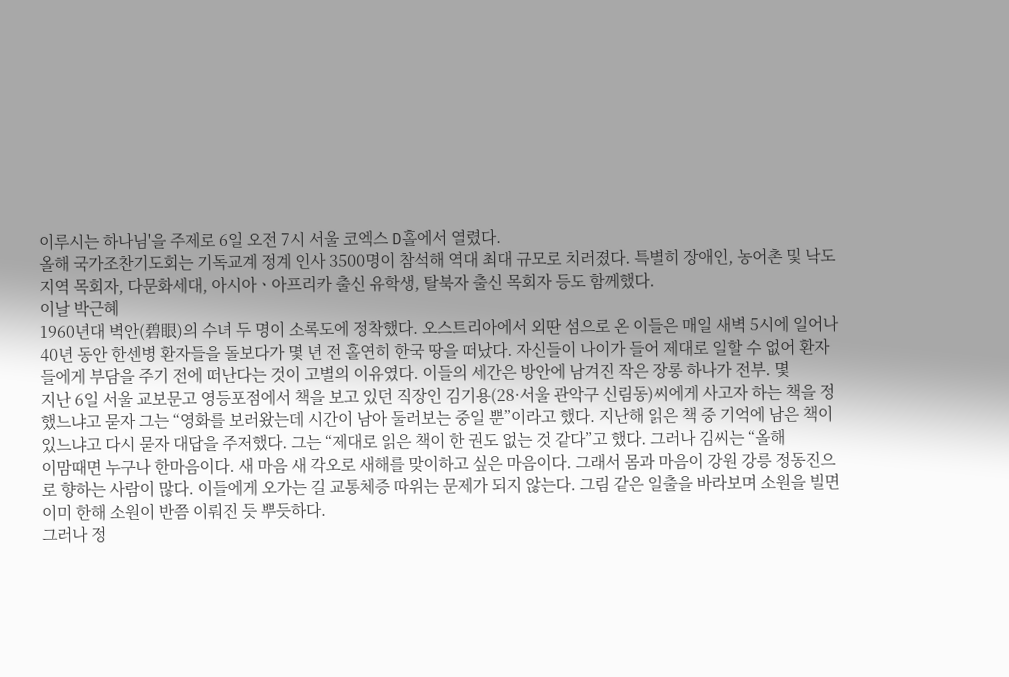이루시는 하나님'을 주제로 6일 오전 7시 서울 코엑스 D홀에서 열렸다.
올해 국가조찬기도회는 기독교계 정계 인사 3500명이 참석해 역대 최대 규모로 치러졌다. 특별히 장애인, 농어촌 및 낙도 지역 목회자, 다문화세대, 아시아ㆍ아프리카 출신 유학생, 탈북자 출신 목회자 등도 함께했다.
이날 박근혜
1960년대 벽안(碧眼)의 수녀 두 명이 소록도에 정착했다. 오스트리아에서 외딴 섬으로 온 이들은 매일 새벽 5시에 일어나 40년 동안 한센병 환자들을 돌보다가 몇 년 전 홀연히 한국 땅을 떠났다. 자신들이 나이가 들어 제대로 일할 수 없어 환자들에게 부담을 주기 전에 떠난다는 것이 고별의 이유였다. 이들의 세간은 방안에 남겨진 작은 장롱 하나가 전부. 몇
지난 6일 서울 교보문고 영등포점에서 책을 보고 있던 직장인 김기용(28·서울 관악구 신림동)씨에게 사고자 하는 책을 정했느냐고 묻자 그는 “영화를 보러왔는데 시간이 남아 둘러보는 중일 뿐”이라고 했다. 지난해 읽은 책 중 기억에 남은 책이 있느냐고 다시 묻자 대답을 주저했다. 그는 “제대로 읽은 책이 한 권도 없는 것 같다”고 했다. 그러나 김씨는 “올해
이맘때면 누구나 한마음이다. 새 마음 새 각오로 새해를 맞이하고 싶은 마음이다. 그래서 몸과 마음이 강원 강릉 정동진으로 향하는 사람이 많다. 이들에게 오가는 길 교통체증 따위는 문제가 되지 않는다. 그림 같은 일출을 바라보며 소원을 빌면 이미 한해 소원이 반쯤 이뤄진 듯 뿌듯하다.
그러나 정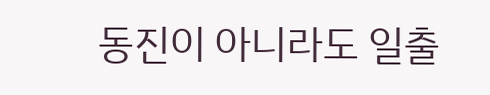동진이 아니라도 일출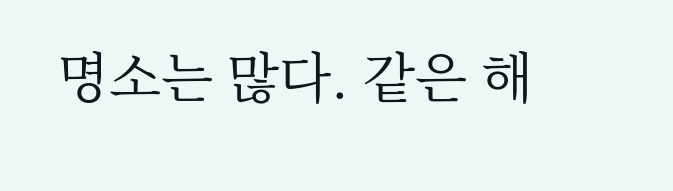명소는 많다. 같은 해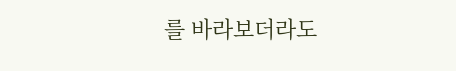를 바라보더라도